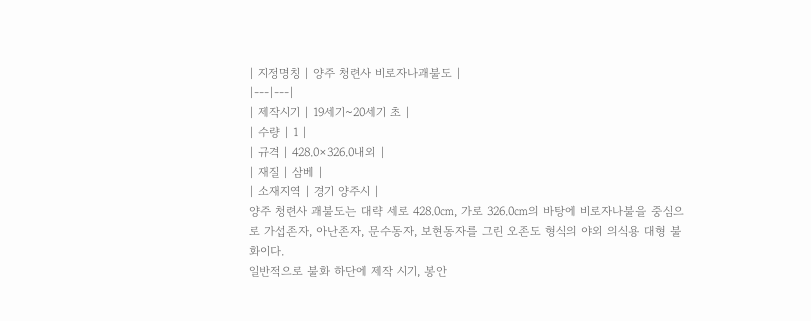| 지정명칭 | 양주 청련사 비로자나괘불도 |
|---|---|
| 제작시기 | 19세기~20세기 초 |
| 수량 | 1 |
| 규격 | 428.0×326.0내외 |
| 재질 | 삼베 |
| 소재지역 | 경기 양주시 |
양주 청련사 괘불도는 대략 세로 428.0㎝, 가로 326.0㎝의 바탕에 비로자나불을 중심으로 가섭존자, 아난존자, 문수동자, 보현동자를 그린 오존도 형식의 야외 의식용 대형 불화이다.
일반적으로 불화 하단에 제작 시기, 봉안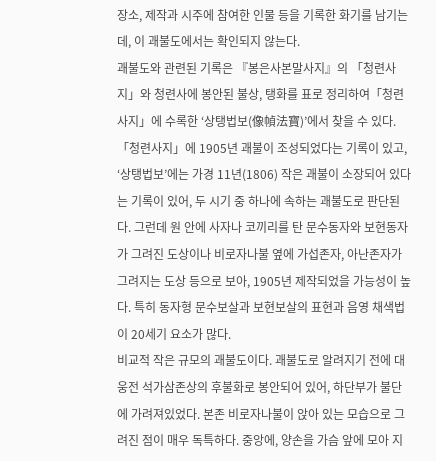장소, 제작과 시주에 참여한 인물 등을 기록한 화기를 남기는데, 이 괘불도에서는 확인되지 않는다.
괘불도와 관련된 기록은 『봉은사본말사지』의 「청련사지」와 청련사에 봉안된 불상, 탱화를 표로 정리하여「청련사지」에 수록한 ‘상탱법보(像幀法寶)’에서 찾을 수 있다.「청련사지」에 1905년 괘불이 조성되었다는 기록이 있고, ‘상탱법보’에는 가경 11년(1806) 작은 괘불이 소장되어 있다는 기록이 있어, 두 시기 중 하나에 속하는 괘불도로 판단된다. 그런데 원 안에 사자나 코끼리를 탄 문수동자와 보현동자가 그려진 도상이나 비로자나불 옆에 가섭존자, 아난존자가 그려지는 도상 등으로 보아, 1905년 제작되었을 가능성이 높다. 특히 동자형 문수보살과 보현보살의 표현과 음영 채색법이 20세기 요소가 많다.
비교적 작은 규모의 괘불도이다. 괘불도로 알려지기 전에 대웅전 석가삼존상의 후불화로 봉안되어 있어, 하단부가 불단에 가려져있었다. 본존 비로자나불이 앉아 있는 모습으로 그려진 점이 매우 독특하다. 중앙에, 양손을 가슴 앞에 모아 지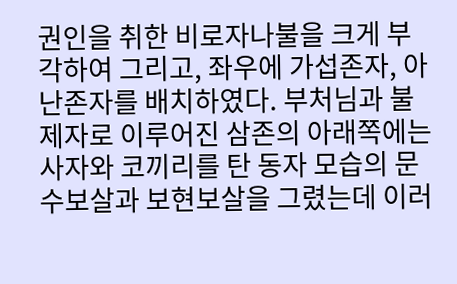권인을 취한 비로자나불을 크게 부각하여 그리고, 좌우에 가섭존자, 아난존자를 배치하였다. 부처님과 불제자로 이루어진 삼존의 아래쪽에는 사자와 코끼리를 탄 동자 모습의 문수보살과 보현보살을 그렸는데 이러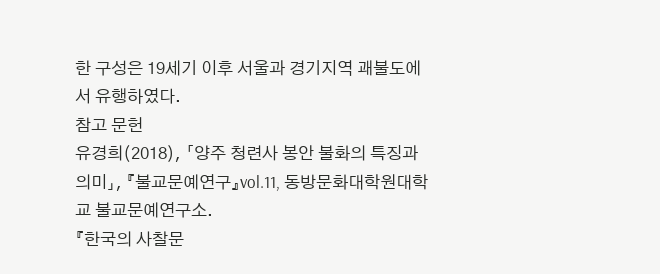한 구성은 19세기 이후 서울과 경기지역 괘불도에서 유행하였다.
참고 문헌
유경희(2018), 「양주 청련사 봉안 불화의 특징과 의미」, 『불교문예연구』vol.11, 동방문화대학원대학교 불교문예연구소.
『한국의 사찰문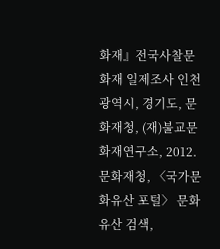화재』전국사찰문화재 일제조사 인천광역시, 경기도, 문화재청, (재)불교문화재연구소, 2012.
문화재청, 〈국가문화유산 포털〉 문화유산 검색,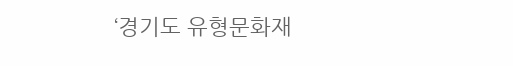‘경기도 유형문화재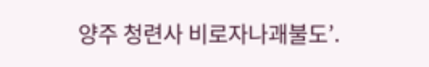양주 청련사 비로자나괘불도’.